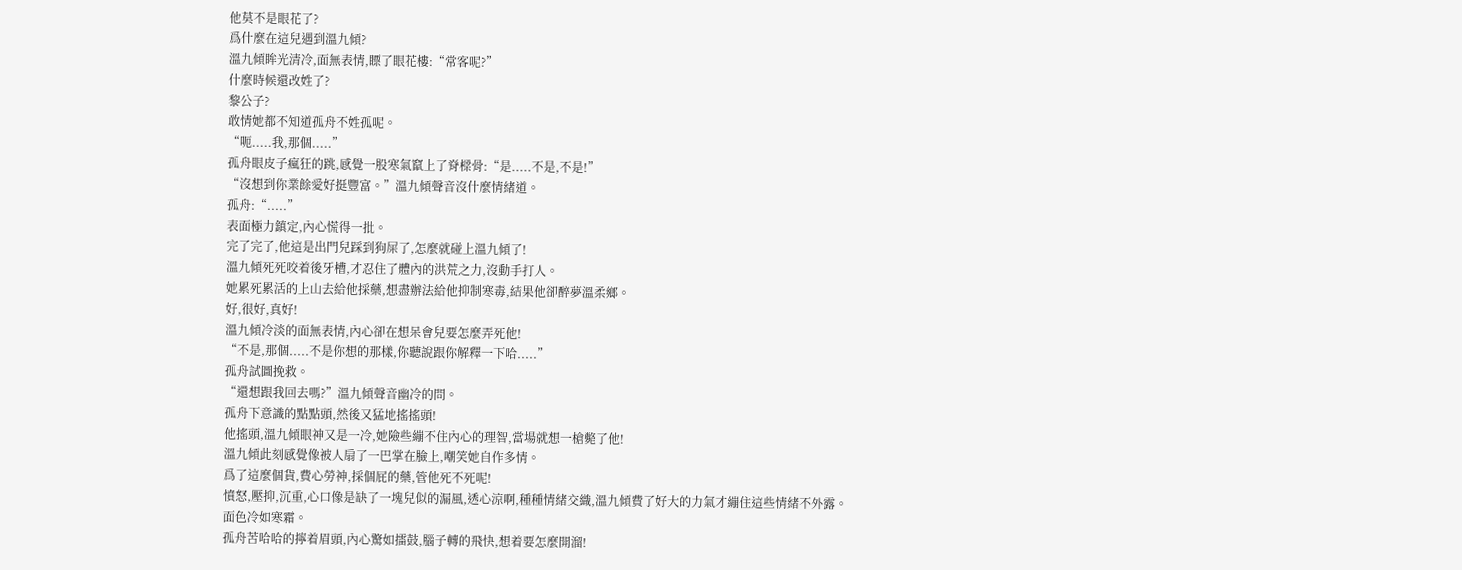他莫不是眼花了?
爲什麼在這兒遇到溫九傾?
溫九傾眸光清冷,面無表情,瞟了眼花樓:“常客呢?”
什麼時候還改姓了?
黎公子?
敢情她都不知道孤舟不姓孤呢。
“呃.....我,那個.....”
孤舟眼皮子瘋狂的跳,感覺一股寒氣竄上了脊樑骨:“是.....不是,不是!”
“沒想到你業餘愛好挺豐富。”溫九傾聲音沒什麼情緒道。
孤舟:“.....”
表面極力鎮定,內心慌得一批。
完了完了,他這是出門兒踩到狗屎了,怎麼就碰上溫九傾了!
溫九傾死死咬着後牙槽,才忍住了體內的洪荒之力,沒動手打人。
她累死累活的上山去給他採藥,想盡辦法給他抑制寒毒,結果他卻醉夢溫柔鄉。
好,很好,真好!
溫九傾冷淡的面無表情,內心卻在想呆會兒要怎麼弄死他!
“不是,那個.....不是你想的那樣,你聽說跟你解釋一下哈.....”
孤舟試圖挽救。
“還想跟我回去嗎?”溫九傾聲音幽冷的問。
孤舟下意識的點點頭,然後又猛地搖搖頭!
他搖頭,溫九傾眼神又是一冷,她險些繃不住內心的理智,當場就想一槍斃了他!
溫九傾此刻感覺像被人扇了一巴掌在臉上,嘲笑她自作多情。
爲了這麼個貨,費心勞神,採個屁的藥,管他死不死呢!
憤怒,壓抑,沉重,心口像是缺了一塊兒似的漏風,透心涼啊,種種情緒交織,溫九傾費了好大的力氣才繃住這些情緒不外露。
面色冷如寒霜。
孤舟苦哈哈的擰着眉頭,內心驚如擂鼓,腦子轉的飛快,想着要怎麼開溜!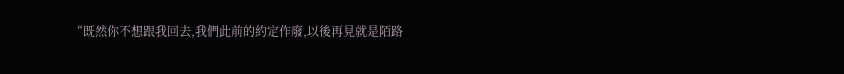“既然你不想跟我回去,我們此前的約定作廢,以後再見就是陌路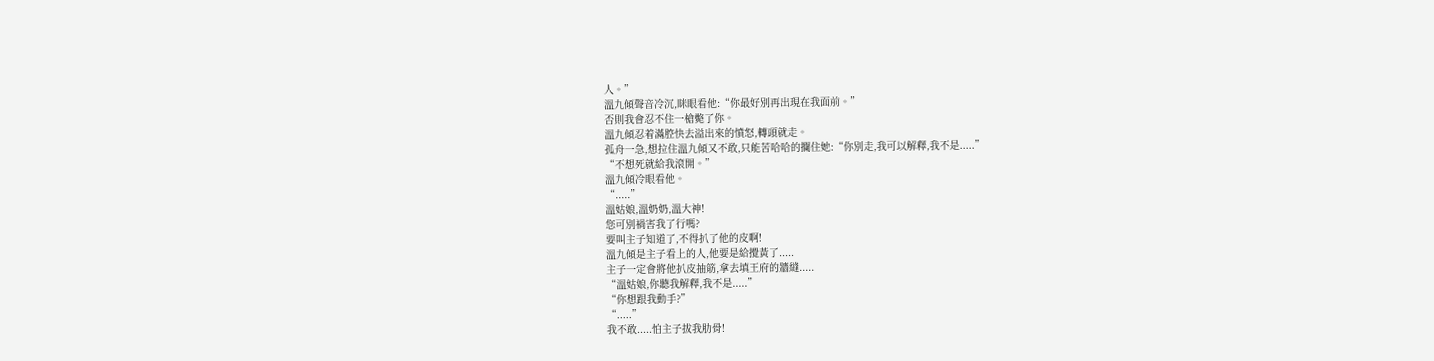人。”
溫九傾聲音冷沉,眯眼看他:“你最好別再出現在我面前。”
否則我會忍不住一槍斃了你。
溫九傾忍着滿腔快去溢出來的憤怒,轉頭就走。
孤舟一急,想拉住溫九傾又不敢,只能苦哈哈的攔住她:“你別走,我可以解釋,我不是.....”
“不想死就給我滾開。”
溫九傾冷眼看他。
“.....”
溫姑娘,溫奶奶,溫大神!
您可別禍害我了行嗎?
要叫主子知道了,不得扒了他的皮啊!
溫九傾是主子看上的人,他要是給攪黃了.....
主子一定會將他扒皮抽筋,拿去填王府的牆縫.....
“溫姑娘,你聽我解釋,我不是.....”
“你想跟我動手?”
“.....”
我不敢.....怕主子拔我肋骨!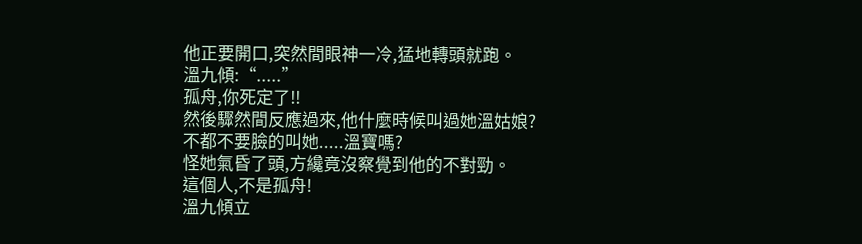他正要開口,突然間眼神一冷,猛地轉頭就跑。
溫九傾:“.....”
孤舟,你死定了!!
然後驟然間反應過來,他什麼時候叫過她溫姑娘?
不都不要臉的叫她.....溫寶嗎?
怪她氣昏了頭,方纔竟沒察覺到他的不對勁。
這個人,不是孤舟!
溫九傾立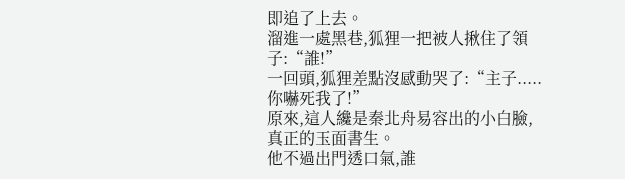即追了上去。
溜進一處黑巷,狐狸一把被人揪住了領子:“誰!”
一回頭,狐狸差點沒感動哭了:“主子.....你嚇死我了!”
原來,這人纔是秦北舟易容出的小白臉,真正的玉面書生。
他不過出門透口氣,誰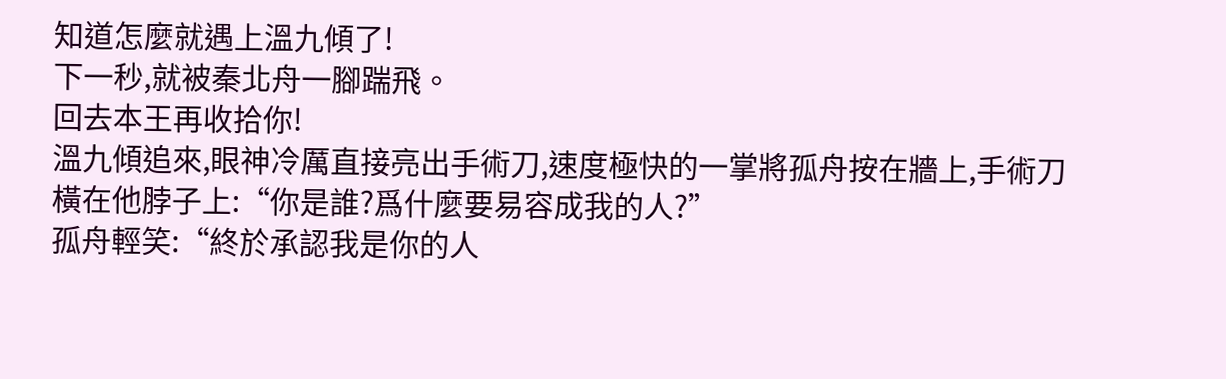知道怎麼就遇上溫九傾了!
下一秒,就被秦北舟一腳踹飛。
回去本王再收拾你!
溫九傾追來,眼神冷厲直接亮出手術刀,速度極快的一掌將孤舟按在牆上,手術刀橫在他脖子上:“你是誰?爲什麼要易容成我的人?”
孤舟輕笑:“終於承認我是你的人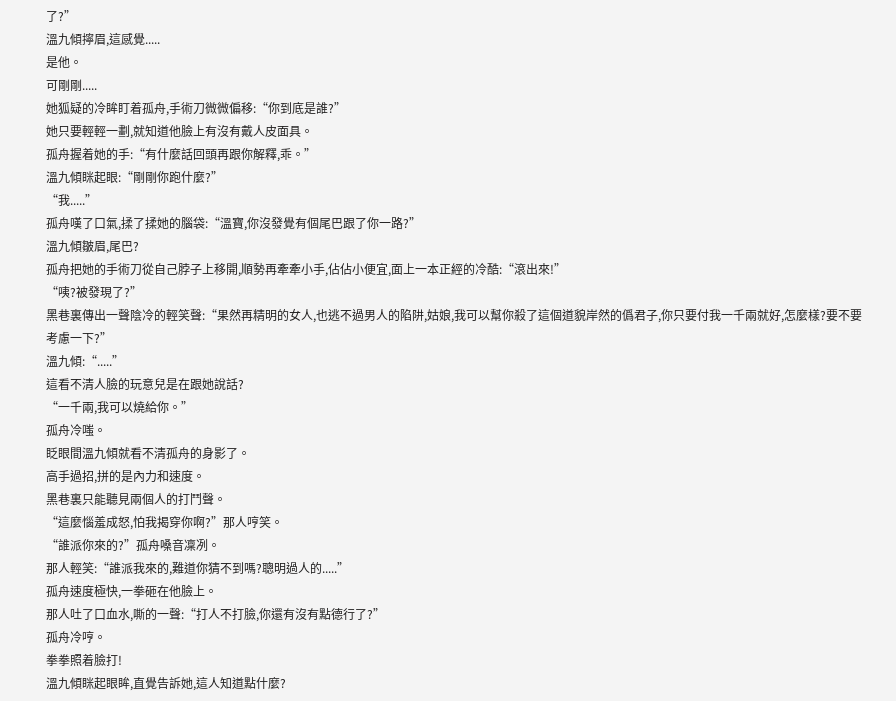了?”
溫九傾擰眉,這感覺.....
是他。
可剛剛.....
她狐疑的冷眸盯着孤舟,手術刀微微偏移:“你到底是誰?”
她只要輕輕一劃,就知道他臉上有沒有戴人皮面具。
孤舟握着她的手:“有什麼話回頭再跟你解釋,乖。”
溫九傾眯起眼:“剛剛你跑什麼?”
“我.....”
孤舟嘆了口氣,揉了揉她的腦袋:“溫寶,你沒發覺有個尾巴跟了你一路?”
溫九傾皺眉,尾巴?
孤舟把她的手術刀從自己脖子上移開,順勢再牽牽小手,佔佔小便宜,面上一本正經的冷酷:“滾出來!”
“咦?被發現了?”
黑巷裏傳出一聲陰冷的輕笑聲:“果然再精明的女人,也逃不過男人的陷阱,姑娘,我可以幫你殺了這個道貌岸然的僞君子,你只要付我一千兩就好,怎麼樣?要不要考慮一下?”
溫九傾:“.....”
這看不清人臉的玩意兒是在跟她說話?
“一千兩,我可以燒給你。”
孤舟冷嗤。
眨眼間溫九傾就看不清孤舟的身影了。
高手過招,拼的是內力和速度。
黑巷裏只能聽見兩個人的打鬥聲。
“這麼惱羞成怒,怕我揭穿你啊?”那人哼笑。
“誰派你來的?”孤舟嗓音凜冽。
那人輕笑:“誰派我來的,難道你猜不到嗎?聰明過人的.....”
孤舟速度極快,一拳砸在他臉上。
那人吐了口血水,嘶的一聲:“打人不打臉,你還有沒有點德行了?”
孤舟冷哼。
拳拳照着臉打!
溫九傾眯起眼眸,直覺告訴她,這人知道點什麼?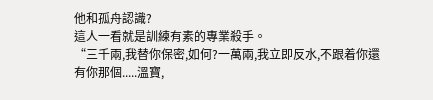他和孤舟認識?
這人一看就是訓練有素的專業殺手。
“三千兩,我替你保密,如何?一萬兩,我立即反水,不跟着你還有你那個.....溫寶,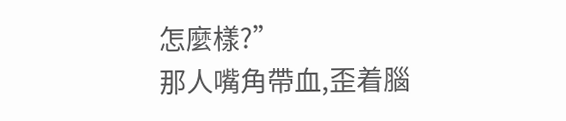怎麼樣?”
那人嘴角帶血,歪着腦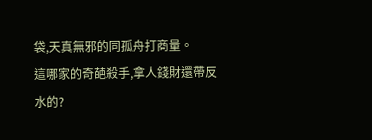袋,天真無邪的同孤舟打商量。
這哪家的奇葩殺手,拿人錢財還帶反水的?